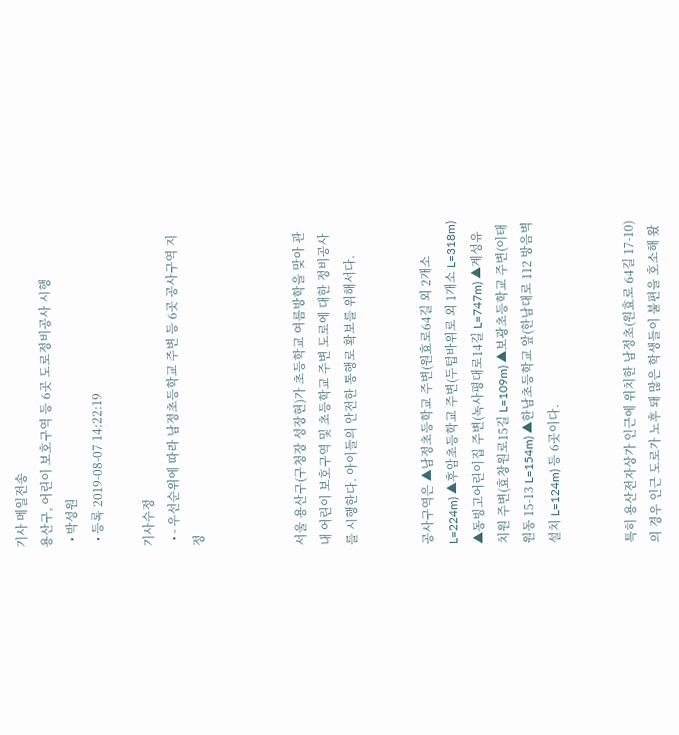기사 메일전송
용산구, 어린이 보호구역 등 6곳 도로정비공사 시행
  • 박성원
  • 등록 2019-08-07 14:22:19

기사수정
  • - 우선순위에 따라 남정초등학교 주변 등 6곳 공사구역 지정



서울 용산구(구청장 성장현)가 초등학교 여름방학을 맞아 관내 어린이 보호구역 및 초등학교 주변 도로에 대한 정비공사를 시행한다. 아이들의 안전한 통행로 확보를 위해서다.


공사구역은 ▲남정초등학교 주변(원효로64길 외 2개소 L=224m) ▲후암초등학교 주변(두텁바위로 외 1개소 L=318m) ▲동빙고어린이집 주변(녹사평대로14길 L=747m) ▲계성유치원 주변(효창원로15길 L=109m) ▲보광초등학교 주변(이태원동 15-13 L=154m) ▲한남초등학교 앞(한남대로 112 방음벽 설치 L=124m) 등 6곳이다.


특히 용산전자상가 인근에 위치한 남정초(원효로 64길 17-10)의 경우 인근 도로가 노후 돼 많은 학생들이 불편을 호소해 왔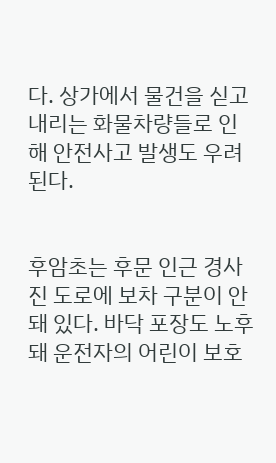다. 상가에서 물건을 싣고 내리는 화물차량들로 인해 안전사고 발생도 우려된다.


후암초는 후문 인근 경사진 도로에 보차 구분이 안 돼 있다. 바닥 포장도 노후 돼 운전자의 어린이 보호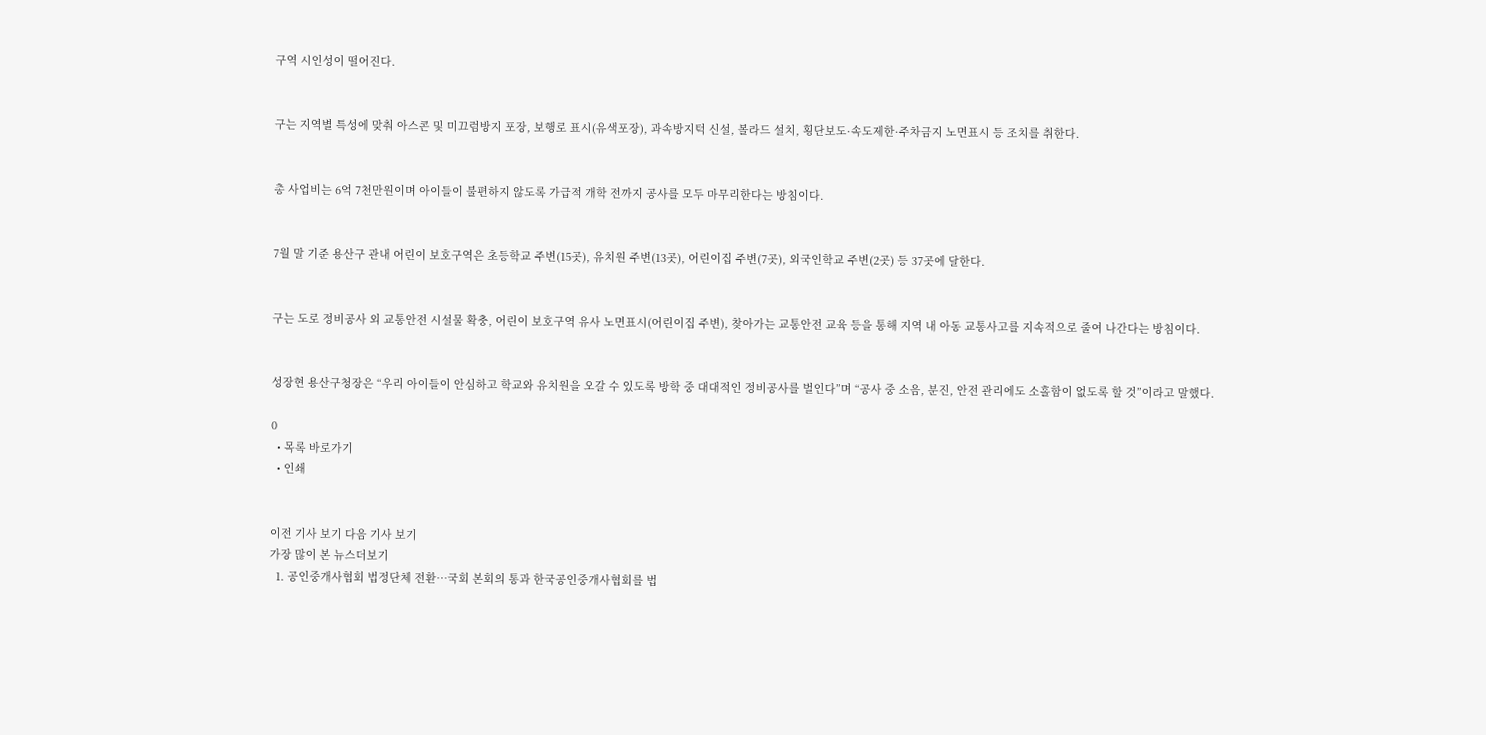구역 시인성이 떨어진다.


구는 지역별 특성에 맞춰 아스콘 및 미끄럼방지 포장, 보행로 표시(유색포장), 과속방지턱 신설, 볼라드 설치, 횡단보도·속도제한·주차금지 노면표시 등 조치를 취한다.


총 사업비는 6억 7천만원이며 아이들이 불편하지 않도록 가급적 개학 전까지 공사를 모두 마무리한다는 방침이다.


7월 말 기준 용산구 관내 어린이 보호구역은 초등학교 주변(15곳), 유치원 주변(13곳), 어린이집 주변(7곳), 외국인학교 주변(2곳) 등 37곳에 달한다.


구는 도로 정비공사 외 교통안전 시설물 확충, 어린이 보호구역 유사 노면표시(어린이집 주변), 찾아가는 교통안전 교육 등을 통해 지역 내 아동 교통사고를 지속적으로 줄여 나간다는 방침이다.


성장현 용산구청장은 “우리 아이들이 안심하고 학교와 유치원을 오갈 수 있도록 방학 중 대대적인 정비공사를 벌인다”며 “공사 중 소음, 분진, 안전 관리에도 소홀함이 없도록 할 것”이라고 말했다.

0
  • 목록 바로가기
  • 인쇄


이전 기사 보기 다음 기사 보기
가장 많이 본 뉴스더보기
  1. 공인중개사협회 법정단체 전환…국회 본회의 통과 한국공인중개사협회를 법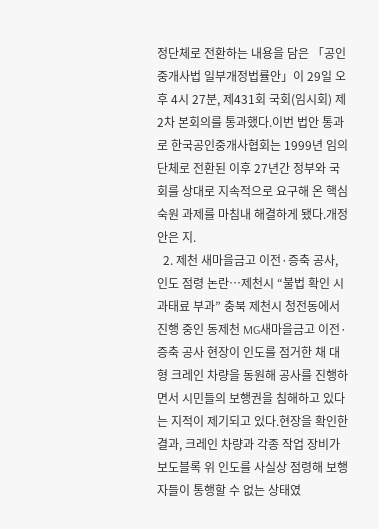정단체로 전환하는 내용을 담은 「공인중개사법 일부개정법률안」이 29일 오후 4시 27분, 제431회 국회(임시회) 제2차 본회의를 통과했다.이번 법안 통과로 한국공인중개사협회는 1999년 임의단체로 전환된 이후 27년간 정부와 국회를 상대로 지속적으로 요구해 온 핵심 숙원 과제를 마침내 해결하게 됐다.개정안은 지.
  2. 제천 새마을금고 이전·증축 공사, 인도 점령 논란…제천시 “불법 확인 시 과태료 부과” 충북 제천시 청전동에서 진행 중인 동제천 MG새마을금고 이전·증축 공사 현장이 인도를 점거한 채 대형 크레인 차량을 동원해 공사를 진행하면서 시민들의 보행권을 침해하고 있다는 지적이 제기되고 있다.현장을 확인한 결과, 크레인 차량과 각종 작업 장비가 보도블록 위 인도를 사실상 점령해 보행자들이 통행할 수 없는 상태였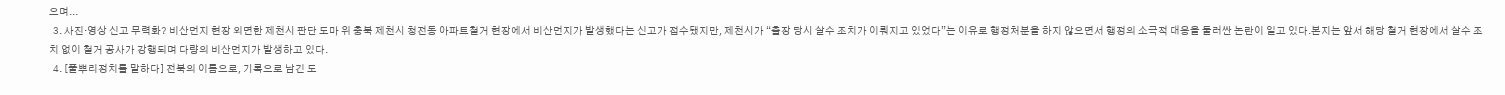으며...
  3. 사진·영상 신고 무력화? 비산먼지 현장 외면한 제천시 판단 도마 위 충북 제천시 청전동 아파트철거 현장에서 비산먼지가 발생했다는 신고가 접수됐지만, 제천시가 “출장 당시 살수 조치가 이뤄지고 있었다”는 이유로 행정처분을 하지 않으면서 행정의 소극적 대응을 둘러싼 논란이 일고 있다.본지는 앞서 해당 철거 현장에서 살수 조치 없이 철거 공사가 강행되며 다량의 비산먼지가 발생하고 있다.
  4. [풀뿌리정치를 말하다] 전북의 이름으로, 기록으로 남긴 도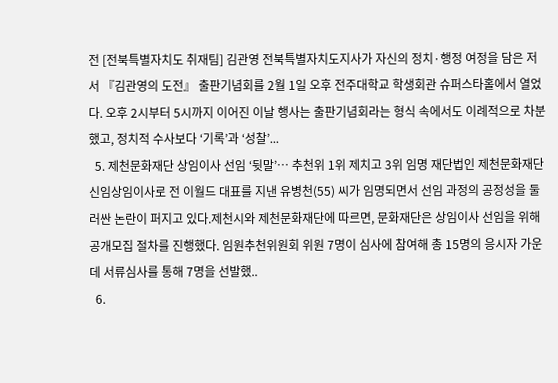전 [전북특별자치도 취재팀] 김관영 전북특별자치도지사가 자신의 정치·행정 여정을 담은 저서 『김관영의 도전』 출판기념회를 2월 1일 오후 전주대학교 학생회관 슈퍼스타홀에서 열었다. 오후 2시부터 5시까지 이어진 이날 행사는 출판기념회라는 형식 속에서도 이례적으로 차분했고, 정치적 수사보다 ‘기록’과 ‘성찰’...
  5. 제천문화재단 상임이사 선임 ‘뒷말’… 추천위 1위 제치고 3위 임명 재단법인 제천문화재단 신임상임이사로 전 이월드 대표를 지낸 유병천(55) 씨가 임명되면서 선임 과정의 공정성을 둘러싼 논란이 퍼지고 있다.제천시와 제천문화재단에 따르면, 문화재단은 상임이사 선임을 위해 공개모집 절차를 진행했다. 임원추천위원회 위원 7명이 심사에 참여해 총 15명의 응시자 가운데 서류심사를 통해 7명을 선발했..
  6.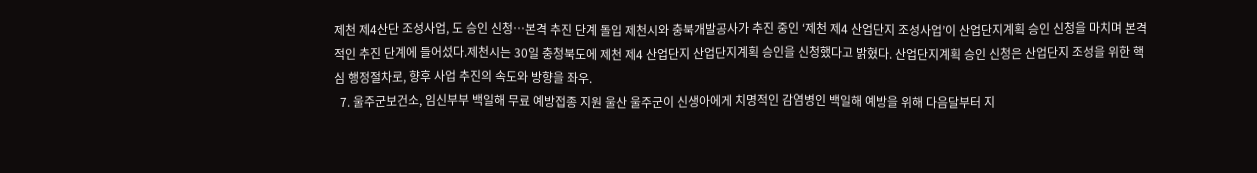제천 제4산단 조성사업, 도 승인 신청…본격 추진 단계 돌입 제천시와 충북개발공사가 추진 중인 ‘제천 제4 산업단지 조성사업’이 산업단지계획 승인 신청을 마치며 본격적인 추진 단계에 들어섰다.제천시는 30일 충청북도에 제천 제4 산업단지 산업단지계획 승인을 신청했다고 밝혔다. 산업단지계획 승인 신청은 산업단지 조성을 위한 핵심 행정절차로, 향후 사업 추진의 속도와 방향을 좌우.
  7. 울주군보건소, 임신부부 백일해 무료 예방접종 지원 울산 울주군이 신생아에게 치명적인 감염병인 백일해 예방을 위해 다음달부터 지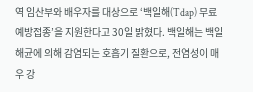역 임산부와 배우자를 대상으로 ‘백일해(Tdap) 무료 예방접종’을 지원한다고 30일 밝혔다. 백일해는 백일해균에 의해 감염되는 호흡기 질환으로, 전염성이 매우 강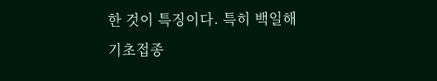한 것이 특징이다. 특히 백일해 기초접종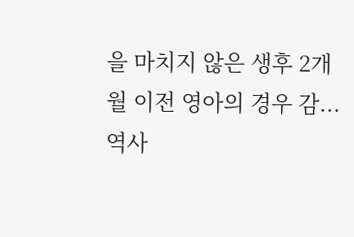을 마치지 않은 생후 2개월 이전 영아의 경우 감...
역사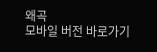왜곡
모바일 버전 바로가기